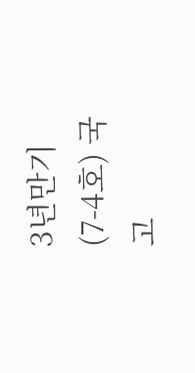3년만기(7-4호) 국고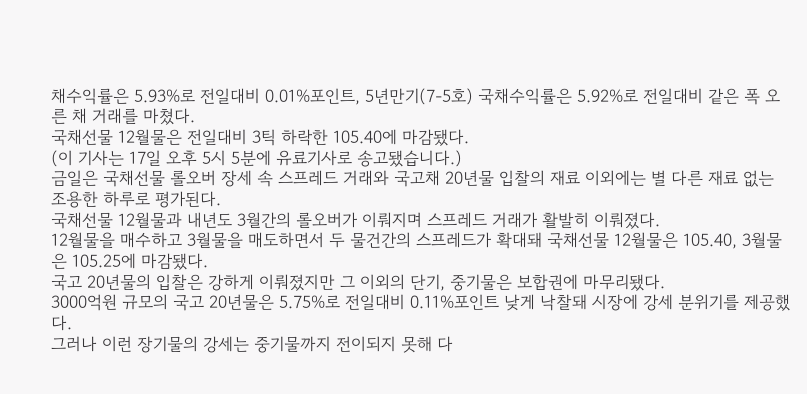채수익률은 5.93%로 전일대비 0.01%포인트, 5년만기(7-5호) 국채수익률은 5.92%로 전일대비 같은 폭 오른 채 거래를 마쳤다.
국채선물 12월물은 전일대비 3틱 하락한 105.40에 마감됐다.
(이 기사는 17일 오후 5시 5분에 유료기사로 송고됐습니다.)
금일은 국채선물 롤오버 장세 속 스프레드 거래와 국고채 20년물 입찰의 재료 이외에는 별 다른 재료 없는 조용한 하루로 평가된다.
국채선물 12월물과 내년도 3월간의 롤오버가 이뤄지며 스프레드 거래가 활발히 이뤄졌다.
12월물을 매수하고 3월물을 매도하면서 두 물건간의 스프레드가 확대돼 국채선물 12월물은 105.40, 3월물은 105.25에 마감됐다.
국고 20년물의 입찰은 강하게 이뤄졌지만 그 이외의 단기, 중기물은 보합권에 마무리됐다.
3000억원 규모의 국고 20년물은 5.75%로 전일대비 0.11%포인트 낮게 낙찰돼 시장에 강세 분위기를 제공했다.
그러나 이런 장기물의 강세는 중기물까지 전이되지 못해 다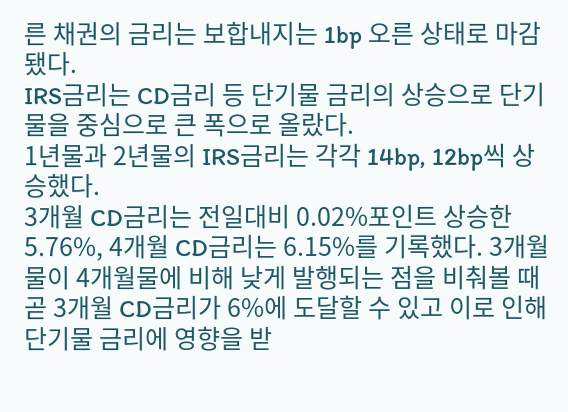른 채권의 금리는 보합내지는 1bp 오른 상태로 마감됐다.
IRS금리는 CD금리 등 단기물 금리의 상승으로 단기물을 중심으로 큰 폭으로 올랐다.
1년물과 2년물의 IRS금리는 각각 14bp, 12bp씩 상승했다.
3개월 CD금리는 전일대비 0.02%포인트 상승한 5.76%, 4개월 CD금리는 6.15%를 기록했다. 3개월물이 4개월물에 비해 낮게 발행되는 점을 비춰볼 때 곧 3개월 CD금리가 6%에 도달할 수 있고 이로 인해 단기물 금리에 영향을 받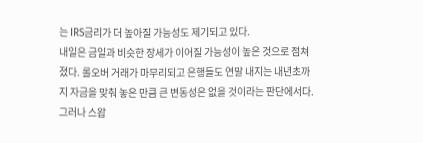는 IRS금리가 더 높아질 가능성도 제기되고 있다.
내일은 금일과 비슷한 장세가 이어질 가능성이 높은 것으로 점쳐졌다. 롤오버 거래가 마무리되고 은행들도 연말 내지는 내년초까지 자금을 맞춰 놓은 만큼 큰 변동성은 없을 것이라는 판단에서다. 그러나 스왑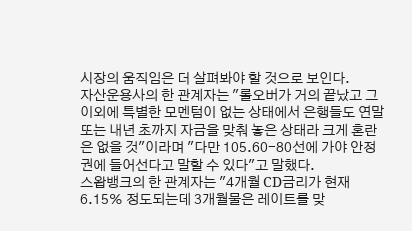시장의 움직임은 더 살펴봐야 할 것으로 보인다.
자산운용사의 한 관계자는 "롤오버가 거의 끝났고 그 이외에 특별한 모멘텀이 없는 상태에서 은행들도 연말 또는 내년 초까지 자금을 맞춰 놓은 상태라 크게 혼란은 없을 것"이라며 "다만 105.60-80선에 가야 안정권에 들어선다고 말할 수 있다"고 말했다.
스왑뱅크의 한 관계자는 "4개월 CD금리가 현재 6.15% 정도되는데 3개월물은 레이트를 맞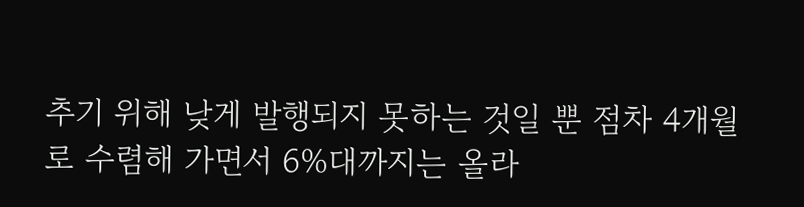추기 위해 낮게 발행되지 못하는 것일 뿐 점차 4개월로 수렴해 가면서 6%대까지는 올라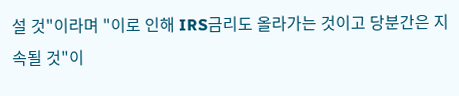설 것"이라며 "이로 인해 IRS금리도 올라가는 것이고 당분간은 지속될 것"이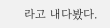라고 내다봤다.